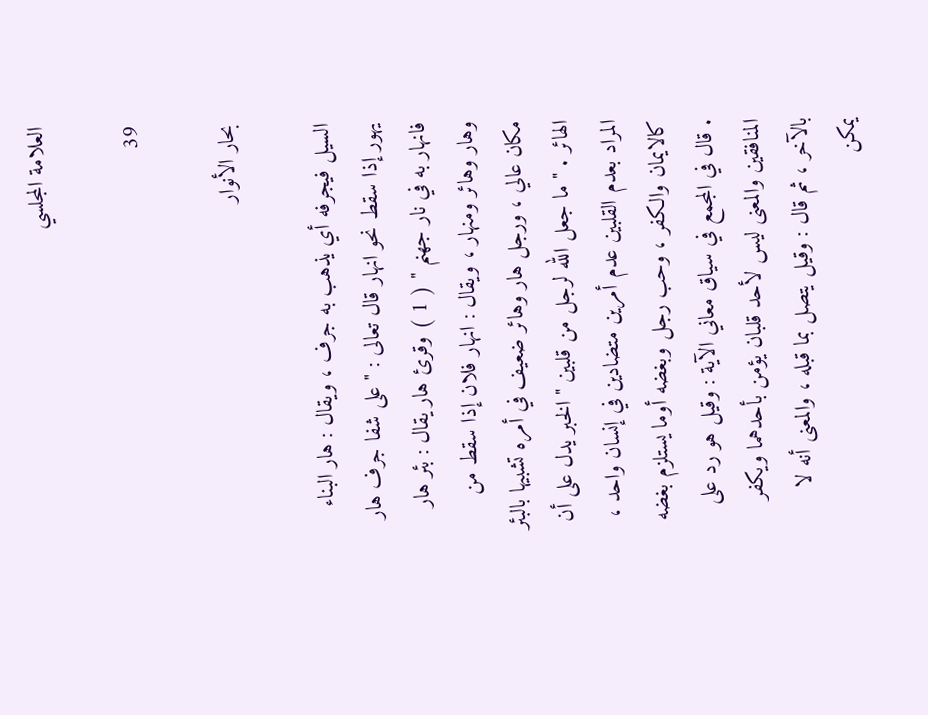العلامة المجلسي

39

بحار الأنوار

السيل فيجرفه أي يذهب به جرف ، ويقال : هار البناء يهور إذا سقط نحو انهار قال تعالى : " على شفا جرف هار فانهار به في نار جهنم " ( 1 ) وقرئ هار يقال : بئر هار وهار وهائر ومنهار ، ويقال : انهار فلان إذا سقط من مكان عالي ، ورجل هار وهائر ضعيف في أمره تشبيها بالبئر الهائر . " ما جعل الله لرجل من قلبين " الخبر يدل على أن المراد بعدم القلبين عدم أمرين متضادين في إنسان واحد ، كالايمان والكفر ، وحب رجل وبغضه أوما يستلزم بغضه . قال في المجمع في سياق معاني الآية : وقيل هو رد على المنافقين والمعنى ليس لأحد قلبان يؤمن بأحدهما ويكفر بالآخر ، ثم قال : وقيل يتصل بما قبله ، والمعنى أنه لا يمكن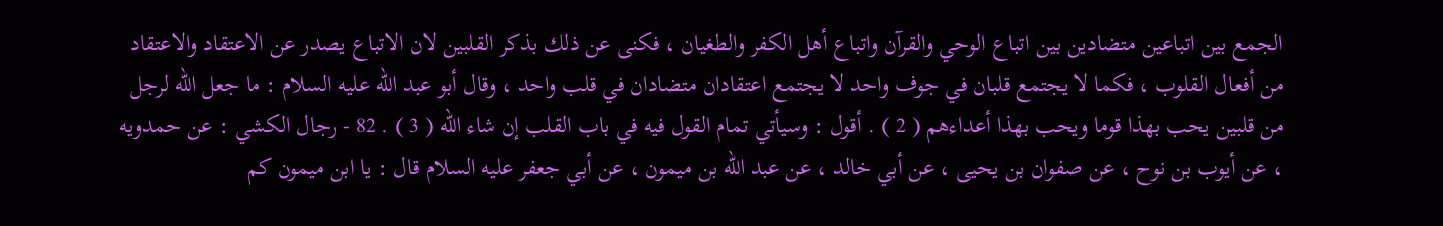الجمع بين اتباعين متضادين بين اتباع الوحي والقرآن واتباع أهل الكفر والطغيان ، فكنى عن ذلك بذكر القلبين لان الاتباع يصدر عن الاعتقاد والاعتقاد من أفعال القلوب ، فكما لا يجتمع قلبان في جوف واحد لا يجتمع اعتقادان متضادان في قلب واحد ، وقال أبو عبد الله عليه السلام : ما جعل الله لرجل من قلبين يحب بهذا قوما ويحب بهذا أعداءهم ( 2 ) . أقول : وسيأتي تمام القول فيه في باب القلب إن شاء الله ( 3 ) . 82 - رجال الكشي : عن حمدويه ، عن أيوب بن نوح ، عن صفوان بن يحيى ، عن أبي خالد ، عن عبد الله بن ميمون ، عن أبي جعفر عليه السلام قال : يا ابن ميمون كم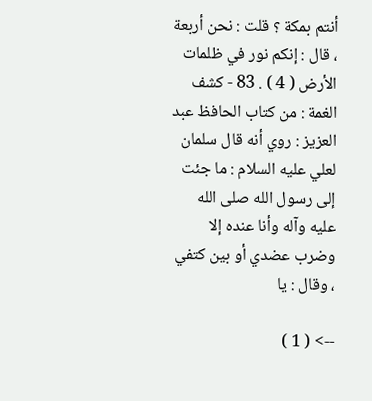أنتم بمكة ؟ قلت : نحن أربعة ، قال : إنكم نور في ظلمات الأرض ( 4 ) . 83 - كشف الغمة : من كتاب الحافظ عبد العزيز : روي أنه قال سلمان لعلي عليه السلام : ما جئت إلى رسول الله صلى الله عليه وآله وأنا عنده إلا وضرب عضدي أو بين كتفي ، وقال : يا

--> ( 1 )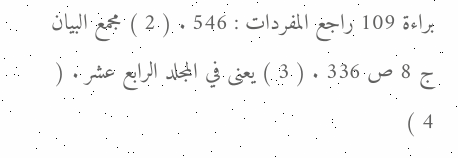براءة 109 راجع المفردات : 546 . ( 2 ) مجمع البيان ج 8 ص 336 . ( 3 ) يعنى في المجلد الرابع عشر . ( 4 )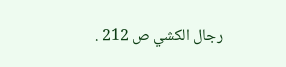رجال الكشي ص 212 .